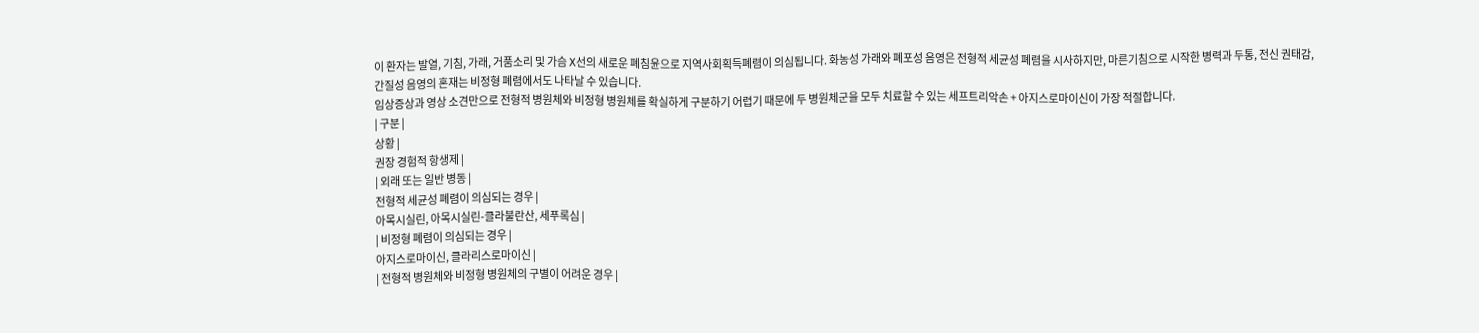이 환자는 발열, 기침, 가래, 거품소리 및 가슴 X선의 새로운 폐침윤으로 지역사회획득폐렴이 의심됩니다. 화농성 가래와 폐포성 음영은 전형적 세균성 폐렴을 시사하지만, 마른기침으로 시작한 병력과 두통, 전신 권태감, 간질성 음영의 혼재는 비정형 폐렴에서도 나타날 수 있습니다.
임상증상과 영상 소견만으로 전형적 병원체와 비정형 병원체를 확실하게 구분하기 어렵기 때문에 두 병원체군을 모두 치료할 수 있는 세프트리악손 + 아지스로마이신이 가장 적절합니다.
| 구분 |
상황 |
권장 경험적 항생제 |
| 외래 또는 일반 병동 |
전형적 세균성 폐렴이 의심되는 경우 |
아목시실린, 아목시실린-클라불란산, 세푸록심 |
| 비정형 폐렴이 의심되는 경우 |
아지스로마이신, 클라리스로마이신 |
| 전형적 병원체와 비정형 병원체의 구별이 어려운 경우 |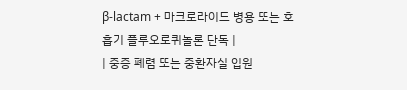β-lactam + 마크로라이드 병용 또는 호흡기 플루오로퀴놀론 단독 |
| 중증 폐렴 또는 중환자실 입원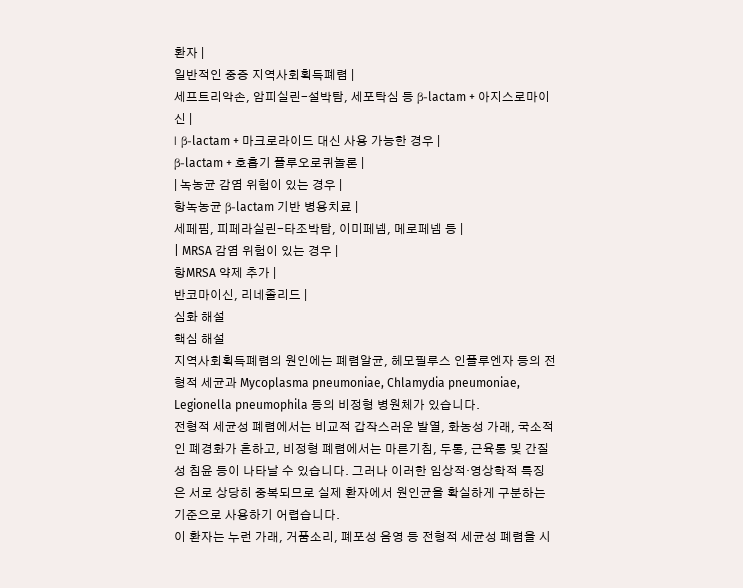환자 |
일반적인 중증 지역사회획득폐렴 |
세프트리악손, 암피실린-설박탐, 세포탁심 등 β-lactam + 아지스로마이신 |
| β-lactam + 마크로라이드 대신 사용 가능한 경우 |
β-lactam + 호흡기 플루오로퀴놀론 |
| 녹농균 감염 위험이 있는 경우 |
항녹농균 β-lactam 기반 병용치료 |
세페핌, 피페라실린-타조박탐, 이미페넴, 메로페넴 등 |
| MRSA 감염 위험이 있는 경우 |
항MRSA 약제 추가 |
반코마이신, 리네졸리드 |
심화 해설
핵심 해설
지역사회획득폐렴의 원인에는 폐렴알균, 헤모필루스 인플루엔자 등의 전형적 세균과 Mycoplasma pneumoniae, Chlamydia pneumoniae, Legionella pneumophila 등의 비정형 병원체가 있습니다.
전형적 세균성 폐렴에서는 비교적 갑작스러운 발열, 화농성 가래, 국소적인 폐경화가 흔하고, 비정형 폐렴에서는 마른기침, 두통, 근육통 및 간질성 침윤 등이 나타날 수 있습니다. 그러나 이러한 임상적·영상학적 특징은 서로 상당히 중복되므로 실제 환자에서 원인균을 확실하게 구분하는 기준으로 사용하기 어렵습니다.
이 환자는 누런 가래, 거품소리, 폐포성 음영 등 전형적 세균성 폐렴을 시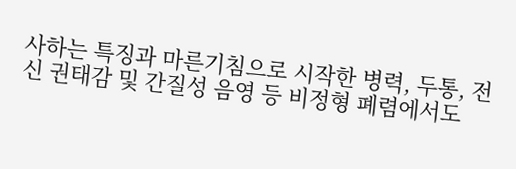사하는 특징과 마른기침으로 시작한 병력, 두통, 전신 권태감 및 간질성 음영 등 비정형 폐렴에서도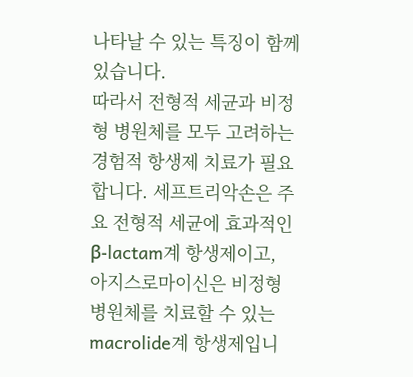나타날 수 있는 특징이 함께 있습니다.
따라서 전형적 세균과 비정형 병원체를 모두 고려하는 경험적 항생제 치료가 필요합니다. 세프트리악손은 주요 전형적 세균에 효과적인 β-lactam계 항생제이고, 아지스로마이신은 비정형 병원체를 치료할 수 있는 macrolide계 항생제입니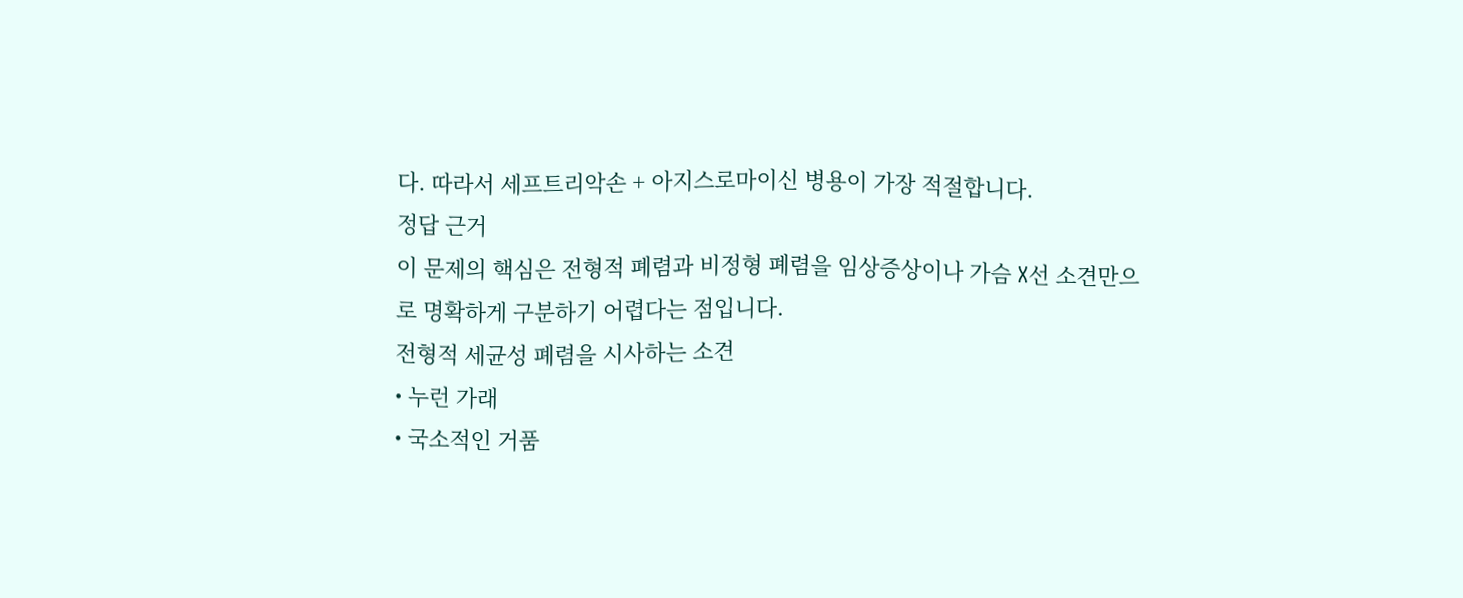다. 따라서 세프트리악손 + 아지스로마이신 병용이 가장 적절합니다.
정답 근거
이 문제의 핵심은 전형적 폐렴과 비정형 폐렴을 임상증상이나 가슴 X선 소견만으로 명확하게 구분하기 어렵다는 점입니다.
전형적 세균성 폐렴을 시사하는 소견
• 누런 가래
• 국소적인 거품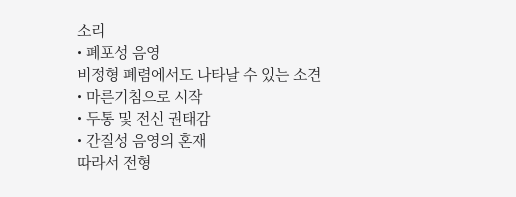소리
• 폐포성 음영
비정형 폐렴에서도 나타날 수 있는 소견
• 마른기침으로 시작
• 두통 및 전신 권태감
• 간질성 음영의 혼재
따라서 전형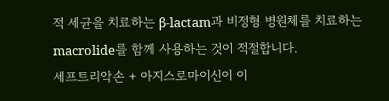적 세균을 치료하는 β-lactam과 비정형 병원체를 치료하는 macrolide를 함께 사용하는 것이 적절합니다.
세프트리악손 + 아지스로마이신이 이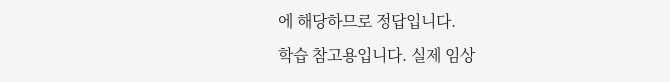에 해당하므로 정답입니다.
학습 참고용입니다. 실제 임상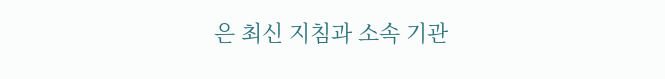은 최신 지침과 소속 기관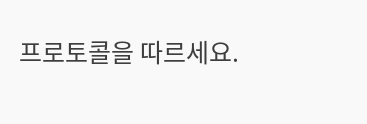프로토콜을 따르세요.